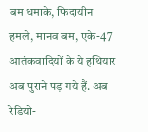बम धमाके, फिदायीन हमले, मानव बम, एके-47 आतंकवादियों के ये हथियार अब पुराने पड़ गये हैं. अब रेडियो-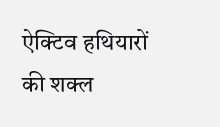ऐक्टिव हथियारों की शक्ल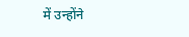में उन्होंने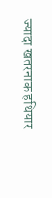ज्यादा खतरनाक हथियार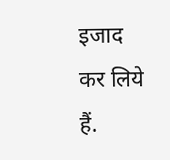इजाद कर लिये हैं.